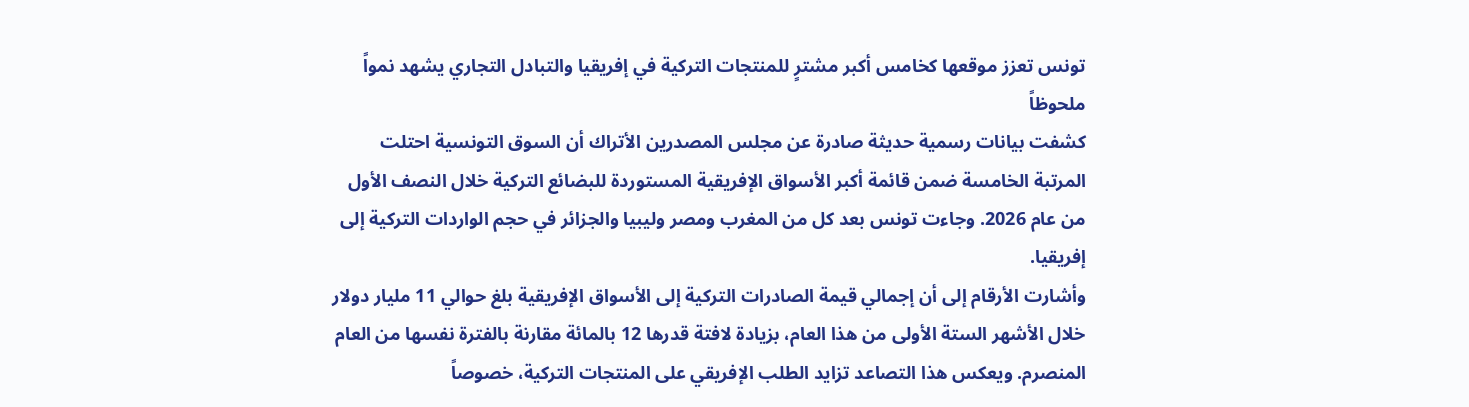تونس تعزز موقعها كخامس أكبر مشترٍ للمنتجات التركية في إفريقيا والتبادل التجاري يشهد نمواً ملحوظاً
كشفت بيانات رسمية حديثة صادرة عن مجلس المصدرين الأتراك أن السوق التونسية احتلت المرتبة الخامسة ضمن قائمة أكبر الأسواق الإفريقية المستوردة للبضائع التركية خلال النصف الأول من عام 2026. وجاءت تونس بعد كل من المغرب ومصر وليبيا والجزائر في حجم الواردات التركية إلى إفريقيا.
وأشارت الأرقام إلى أن إجمالي قيمة الصادرات التركية إلى الأسواق الإفريقية بلغ حوالي 11 مليار دولار خلال الأشهر الستة الأولى من هذا العام، بزيادة لافتة قدرها 12 بالمائة مقارنة بالفترة نفسها من العام المنصرم. ويعكس هذا التصاعد تزايد الطلب الإفريقي على المنتجات التركية، خصوصاً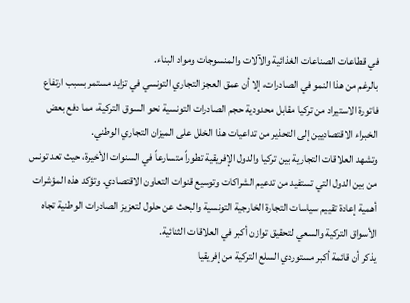في قطاعات الصناعات الغذائية والآلات والمنسوجات ومواد البناء.
بالرغم من هذا النمو في الصادرات، إلا أن عمق العجز التجاري التونسي في تزايد مستمر بسبب ارتفاع فاتورة الاستيراد من تركيا مقابل محدودية حجم الصادرات التونسية نحو السوق التركية، مما دفع بعض الخبراء الاقتصاديين إلى التحذير من تداعيات هذا الخلل على الميزان التجاري الوطني.
وتشهد العلاقات التجارية بين تركيا والدول الإفريقية تطوراً متسارعاً في السنوات الأخيرة، حيث تعد تونس من بين الدول التي تستفيد من تدعيم الشراكات وتوسيع قنوات التعاون الاقتصادي. وتؤكد هذه المؤشرات أهمية إعادة تقييم سياسات التجارة الخارجية التونسية والبحث عن حلول لتعزيز الصادرات الوطنية تجاه الأسواق التركية والسعي لتحقيق توازن أكبر في العلاقات الثنائية.
يذكر أن قائمة أكبر مستوردي السلع التركية من إفريقيا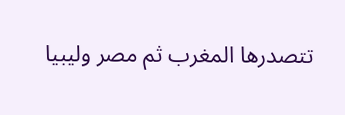تتصدرها المغرب ثم مصر وليبيا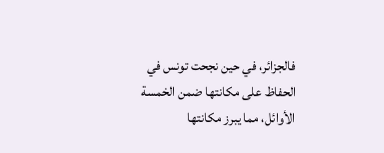فالجزائر، في حين نجحت تونس في الحفاظ على مكانتها ضمن الخمسة الأوائل، مما يبرز مكانتها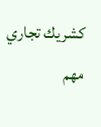كشريك تجاري مهم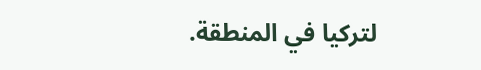لتركيا في المنطقة.